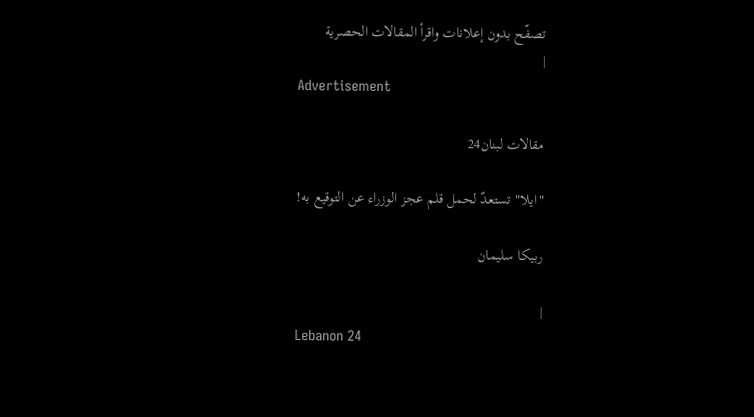تصفّح بدون إعلانات واقرأ المقالات الحصرية
|
Advertisement

مقالات لبنان24

"ايلا" تستعدّ لحمل قلم عجز الوزراء عن التوقيع به!

ربيكا سليمان

|
Lebanon 24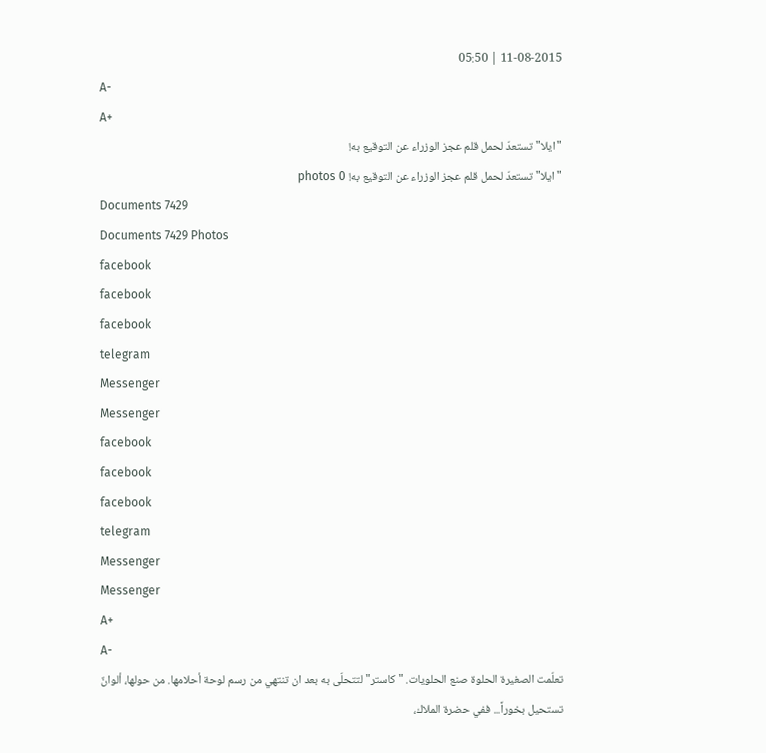11-08-2015 | 05:50
A-
A+
"ايلا" تستعدّ لحمل قلم عجز الوزراء عن التوقيع به!
"ايلا" تستعدّ لحمل قلم عجز الوزراء عن التوقيع به! photos 0
Documents 7429
Documents 7429 Photos
facebook
facebook
facebook
telegram
Messenger
Messenger
facebook
facebook
facebook
telegram
Messenger
Messenger
A+
A-
تعلّمت الصغيرة الحلوة صنع الحلويات. "كاستر" لتتحلّى به بعد ان تنتهي من رسم لوحة أحلامها. من حولها، ألوانٌ تستحيل بخوراً... ففي حضرة الملاك،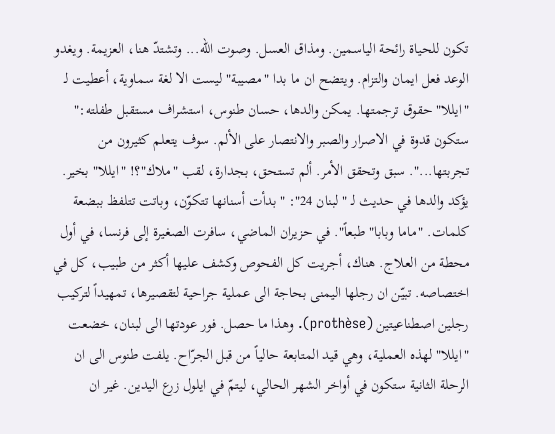تكون للحياة رائحة الياسمين. ومذاق العسل. وصوت الله... وتشتدّ هنا، العزيمة. ويغدو الوعد فعل ايمان والتزام. ويتضح ان ما بدا "مصيبة" ليست الا لغة سماوية، أعطيت لـ "ايللا" حقوق ترجمتها. يمكن والدها، حسان طنوس، استشراف مستقبل طفلته:" ستكون قدوة في الاصرار والصبر والانتصار على الألم. سوف يتعلم كثيرون من تجربتها...". سبق وتحقق الأمر. ألم تستحق، بجدارة، لقب "ملاك"؟! "ايللا" بخير. يؤكد والدها في حديث لـ "لبنان 24": "بدأت أسنانها تتكوّن، وباتت تتلفظ ببضعة كلمات. "ماما وبابا" طبعاً". في حزيران الماضي، سافرت الصغيرة إلى فرنسا، في أول محطة من العلاج. هناك، أجريت كل الفحوص وكشف عليها أكثر من طبيب، كل في اختصاصه. تبيّن ان رجلها اليمنى بحاجة الى عملية جراحية لتقصيرها، تمهيداً لتركيب رجلين اصطناعيتين (prothèse). وهذا ما حصل. فور عودتها الى لبنان، خضعت "ايللا" لهذه العملية، وهي قيد المتابعة حالياً من قبل الجرّاح. يلفت طنوس الى ان الرحلة الثانية ستكون في أواخر الشهر الحالي، ليتمّ في ايلول زرع اليدين. غير ان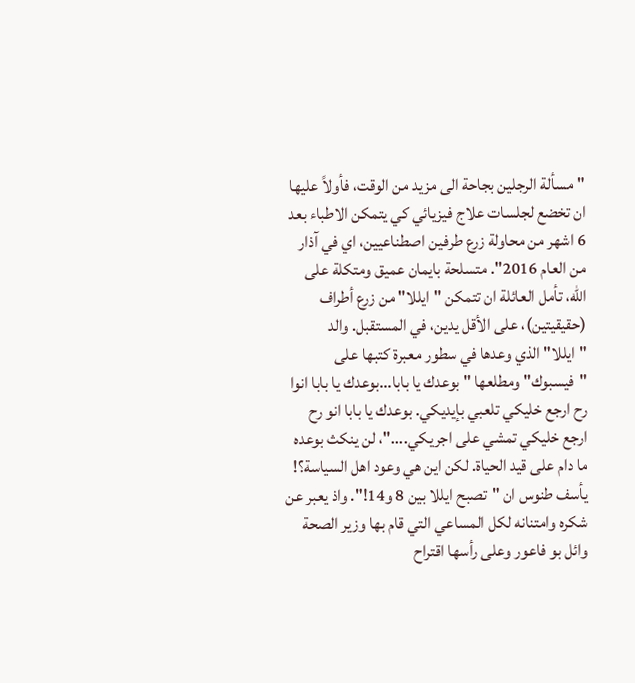"مسألة الرجلين بجاحة الى مزيد من الوقت، فأولاً عليها ان تخضع لجلسات علاج فيزيائي كي يتمكن الاطباء بعد 6 اشهر من محاولة زرع طرفين اصطناعيين، اي في آذار من العام 2016". متسلحة بايمان عميق ومتكلة على الله، تأمل العائلة ان تتمكن "ايللا" من زرع أطراف (حقيقيتين)، على الأقل يدين، في المستقبل. والد "ايللا" الذي وعدها في سطور معبرة كتبها على "فيسبوك" ومطلعها " بوعدك يا بابا...بوعدك يا بابا انوا رح ارجع خليكي تلعبي بإيديكي. بوعدك يا بابا انو رح ارجع خليكي تمشي على اجريكي...."، لن ينكث بوعده ما دام على قيد الحياة. لكن اين هي وعود اهل السياسة؟! يأسف طنوس ان "تصبح ايللا بين 8 و14!". واذ يعبر عن شكره وامتنانه لكل المساعي التي قام بها وزير الصحة وائل بو فاعور وعلى رأسها اقتراح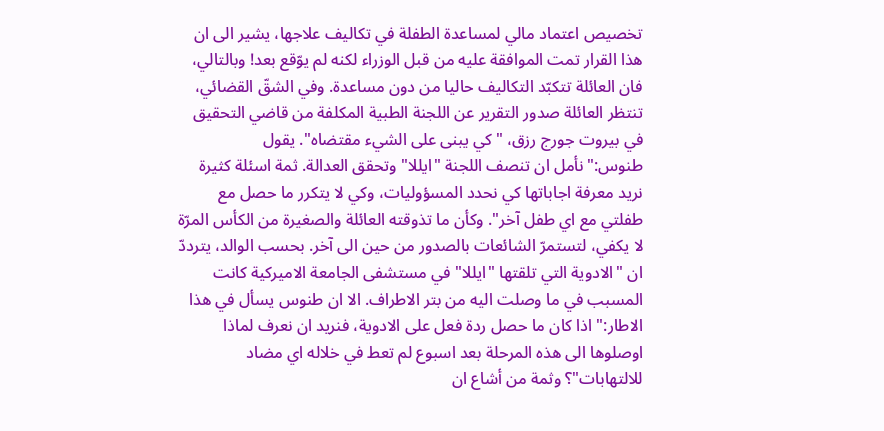تخصيص اعتماد مالي لمساعدة الطفلة في تكاليف علاجها، يشير الى ان هذا القرار تمت الموافقة عليه من قبل الوزراء لكنه لم يوّقع بعد! وبالتالي، فان العائلة تتكبّد التكاليف حاليا من دون مساعدة. وفي الشقّ القضائي، تنتظر العائلة صدور التقرير عن اللجنة الطبية المكلفة من قاضي التحقيق في بيروت جورج رزق، "كي يبنى على الشيء مقتضاه". يقول طنوس:"نأمل ان تنصف اللجنة "ايللا" وتحقق العدالة. ثمة اسئلة كثيرة نريد معرفة اجاباتها كي نحدد المسؤوليات، وكي لا يتكرر ما حصل مع طفلتي مع اي طفل آخر". وكأن ما تذوقته العائلة والصغيرة من الكأس المرّة لا يكفي، لتستمرّ الشائعات بالصدور من حين الى آخر. بحسب الوالد، يترددّ ان "الادوية التي تلقتها "ايللا" في مستشفى الجامعة الاميركية كانت المسبب في ما وصلت اليه من بتر الاطراف. الا ان طنوس يسأل في هذا الاطار:" اذا كان ما حصل ردة فعل على الادوية، فنريد ان نعرف لماذا اوصلوها الى هذه المرحلة بعد اسبوع لم تعط في خلاله اي مضاد للالتهابات"؟ وثمة من أشاع ان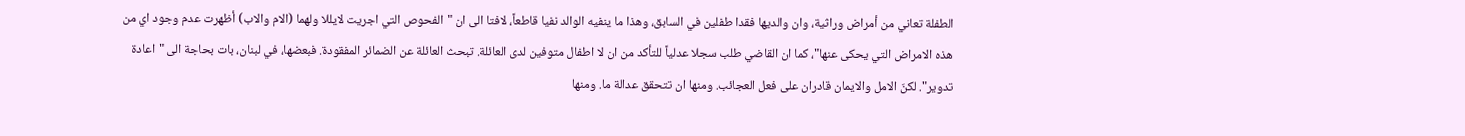الطفلة تعاني من أمراض وراثية، وان والديها فقدا طفلين في السابق، وهذا ما ينفيه الوالد نفيا قاطعاً، لافتا الى ان "الفحوص التي اجريت لايللا ولهما (الام والاب) أظهرت عدم وجود اي من هذه الامراض التي يحكى عنها"، كما ان القاضي طلب سجلا عدلياً للتأكد من ان لا اطفال متوفين لدى العائلة. تبحث العائلة عن الضمائر المفقودة. فبعضها، في لبنان، بات بحاجة الى "اعادة تدوير". لكنّ الامل والايمان قادران على فعل العجائب. ومنها ان تتحقق عدالة ما. ومنها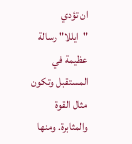ان تؤدي "ايللا" رسالة عظيمة في المستقبل وتكون مثال القوة والمثابرة. ومنها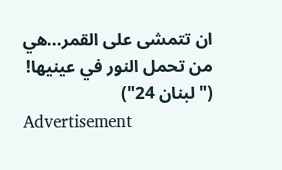ان تتمشى على القمر...هي من تحمل النور في عينيها! ("لبنان 24")
Advertisement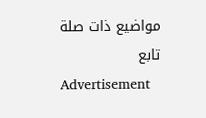مواضيع ذات صلة
تابع
Advertisement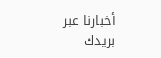أخبارنا عبر بريدك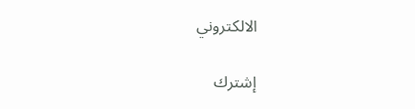الالكتروني

إشترك